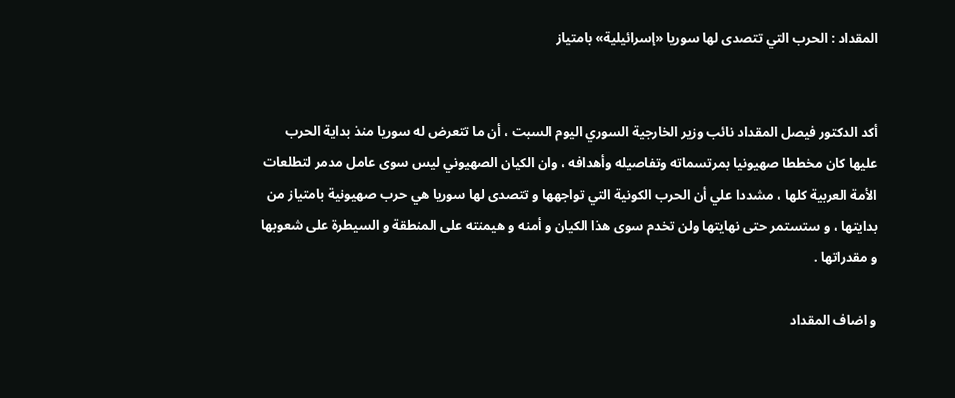المقداد : الحرب التي تتصدى لها سوريا «إسرائيلية» بامتياز


أكد الدكتور فيصل المقداد نائب وزير الخارجية السوري اليوم السبت ، أن ما تتعرض له سوريا منذ بداية الحرب عليها كان مخططا صهيونيا بمرتسماته وتفاصيله وأهدافه ، وان الكيان الصهيوني ليس سوى عامل مدمر لتطلعات الأمة العربية كلها ، مشددا علي أن الحرب الكونية التي تواجهها و تتصدى لها سوريا هي حرب صهيونية بامتياز من بدايتها ، و ستستمر حتى نهايتها ولن تخدم سوى هذا الكيان و أمنه و هيمنته على المنطقة و السيطرة على شعوبها و مقدراتها .

و اضاف المقداد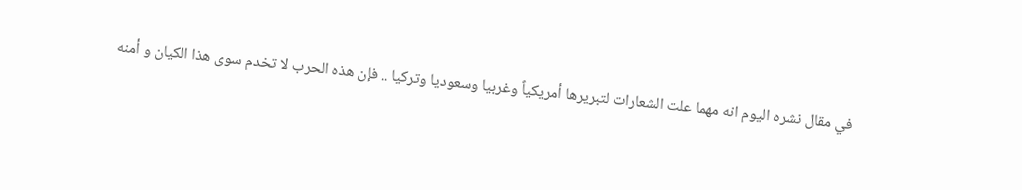في مقال نشره اليوم انه مهما علت الشعارات لتبريرها أمريكياً وغربيا وسعوديا وتركيا .. فإن هذه الحرب لا تخدم سوى هذا الكيان و أمنه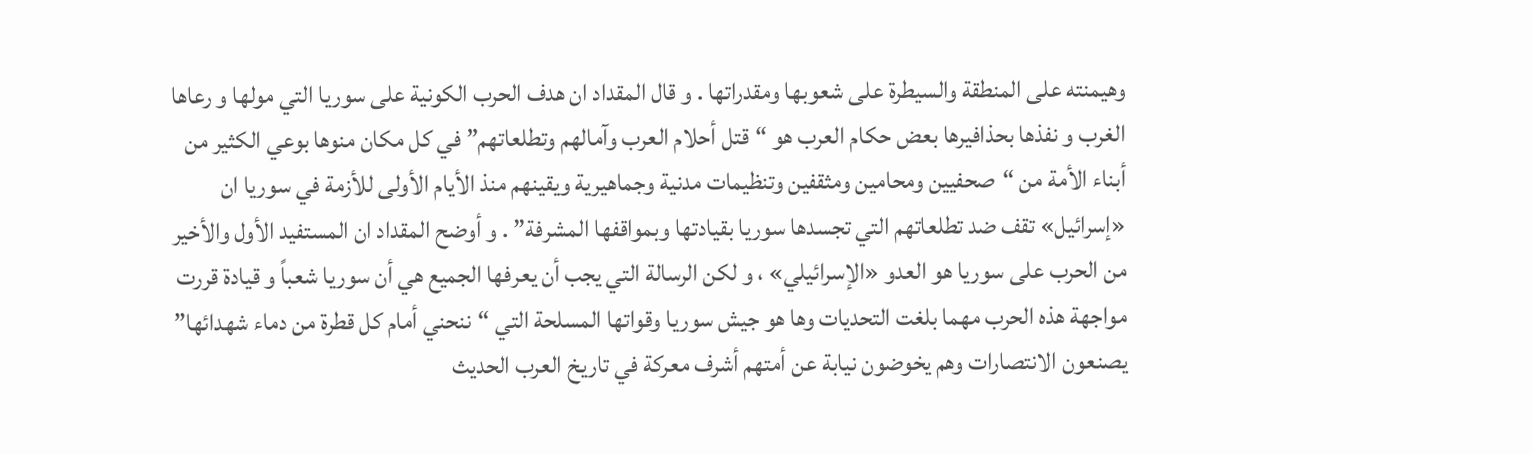وهيمنته على المنطقة والسيطرة على شعوبها ومقدراتها . و قال المقداد ان هدف الحرب الكونية على سوريا التي مولها و رعاها الغرب و نفذها بحذافيرها بعض حكام العرب هو “قتل أحلام العرب وآمالهم وتطلعاتهم” في كل مكان منوها بوعي الكثير من أبناء الأمة من “صحفيين ومحامين ومثقفين وتنظيمات مدنية وجماهيرية ويقينهم منذ الأيام الأولى للأزمة في سوريا ان «إسرائيل» تقف ضد تطلعاتهم التي تجسدها سوريا بقيادتها وبمواقفها المشرفة” . و أوضح المقداد ان المستفيد الأول والأخير من الحرب على سوريا هو العدو «الإسرائيلي» ، و لكن الرسالة التي يجب أن يعرفها الجميع هي أن سوريا شعباً و قيادة قررت مواجهة هذه الحرب مهما بلغت التحديات وها هو جيش سوريا وقواتها المسلحة التي “ننحني أمام كل قطرة من دماء شهدائها” يصنعون الانتصارات وهم يخوضون نيابة عن أمتهم أشرف معركة في تاريخ العرب الحديث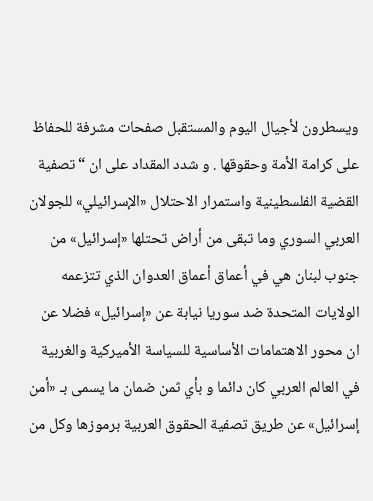ويسطرون لأجيال اليوم والمستقبل صفحات مشرفة للحفاظ على كرامة الأمة وحقوقها . و شدد المقداد على ان “تصفية القضية الفلسطينية واستمرار الاحتلال «الإسرائيلي» للجولان العربي السوري وما تبقى من أراض تحتلها «إسرائيل» من جنوب لبنان هي في أعماق أعماق العدوان الذي تتزعمه الولايات المتحدة ضد سوريا نيابة عن «إسرائيل» فضلا عن ان محور الاهتمامات الأساسية للسياسة الأميركية والغربية في العالم العربي كان دائما و بأي ثمن ضمان ما يسمى بـ «أمن إسرائيل» عن طريق تصفية الحقوق العربية برموزها وكل من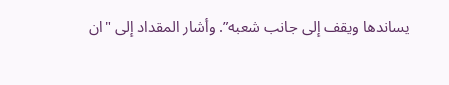يساندها ويقف إلى جانب شعبه”. وأشار المقداد إلى "ان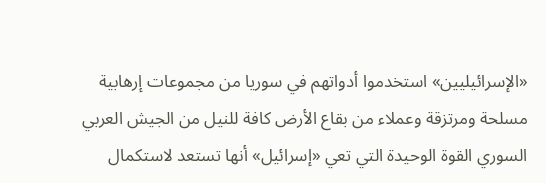«الإسرائيليين» استخدموا أدواتهم في سوريا من مجموعات إرهابية مسلحة ومرتزقة وعملاء من بقاع الأرض كافة للنيل من الجيش العربي السوري القوة الوحيدة التي تعي «إسرائيل» أنها تستعد لاستكمال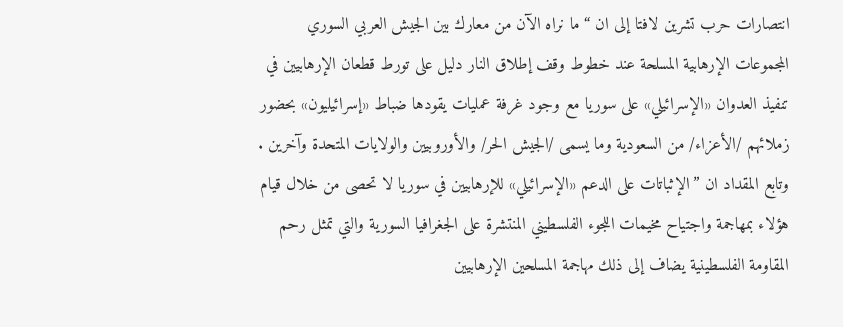انتصارات حرب تشرين لافتا إلى ان “ما نراه الآن من معارك بين الجيش العربي السوري المجموعات الإرهابية المسلحة عند خطوط وقف إطلاق النار دليل على تورط قطعان الإرهابيين في تنفيذ العدوان «الإسرائيلي» على سوريا مع وجود غرفة عمليات يقودها ضباط «إسرائيليون» بحضور زملائهم /الأعزاء/ من السعودية وما يسمى /الجيش الحر/ والأوروبيين والولايات المتحدة وآخرين . وتابع المقداد ان ”الإثباتات على الدعم «الإسرائيلي» للإرهابيين في سوريا لا تحصى من خلال قيام هؤلاء بمهاجمة واجتياح مخيمات اللجوء الفلسطيني المنتشرة على الجغرافيا السورية والتي تمثل رحم المقاومة الفلسطينية يضاف إلى ذلك مهاجمة المسلحين الإرهابيين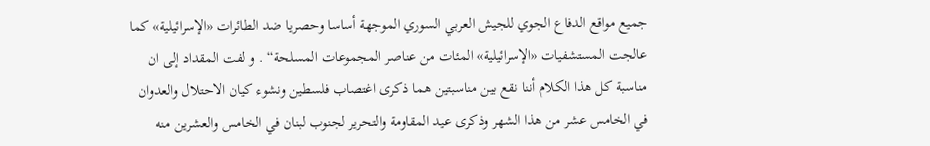جميع مواقع الدفاع الجوي للجيش العربي السوري الموجهة أساسا وحصريا ضد الطائرات «الإسرائيلية» كما عالجت المستشفيات «الإسرائيلية» المئات من عناصر المجموعات المسلحة“ . و لفت المقداد إلى ان مناسبة كل هذا الكلام أننا نقع بين مناسبتين هما ذكرى اغتصاب فلسطين ونشوء كيان الاحتلال والعدوان في الخامس عشر من هذا الشهر وذكرى عيد المقاومة والتحرير لجنوب لبنان في الخامس والعشرين منه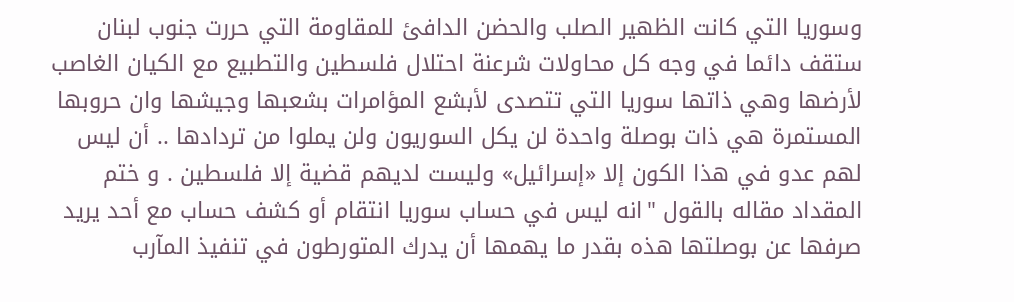وسوريا التي كانت الظهير الصلب والحضن الدافئ للمقاومة التي حررت جنوب لبنان ستقف دائما في وجه كل محاولات شرعنة احتلال فلسطين والتطبيع مع الكيان الغاصب لأرضها وهي ذاتها سوريا التي تتصدى لأبشع المؤامرات بشعبها وجيشها وان حروبها المستمرة هي ذات بوصلة واحدة لن يكل السوريون ولن يملوا من تردادها .. أن ليس لهم عدو في هذا الكون إلا «إسرائيل» وليست لديهم قضية إلا فلسطين . و ختم المقداد مقاله بالقول "انه ليس في حساب سوريا انتقام أو كشف حساب مع أحد يريد صرفها عن بوصلتها هذه بقدر ما يهمها أن يدرك المتورطون في تنفيذ المآرب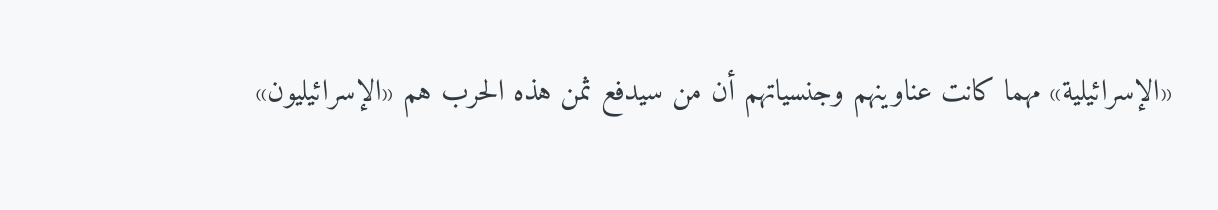«الإسرائيلية» مهما كانت عناوينهم وجنسياتهم أن من سيدفع ثمن هذه الحرب هم «الإسرائيليون»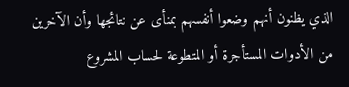الذي يظنون أنهم وضعوا أنفسهم بمنأى عن نتائجها وأن الآخرين من الأدوات المستأجرة أو المتطوعة لحساب المشروع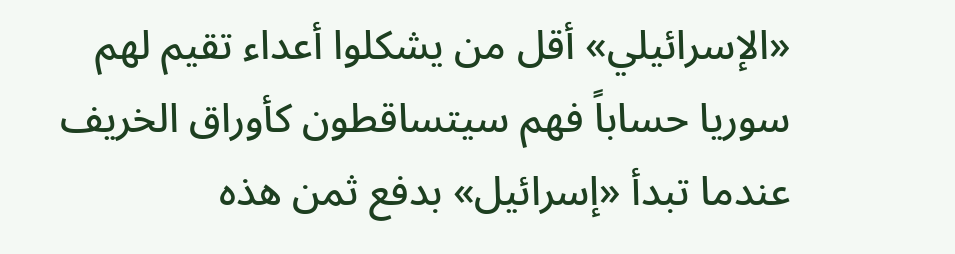«الإسرائيلي» أقل من يشكلوا أعداء تقيم لهم سوريا حساباً فهم سيتساقطون كأوراق الخريف عندما تبدأ «إسرائيل» بدفع ثمن هذه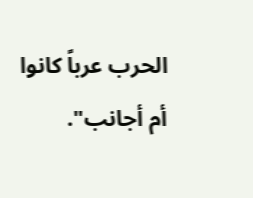الحرب عرباً كانوا أم أجانب".